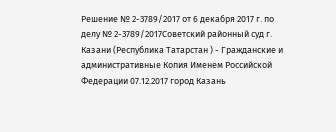Решение № 2-3789/2017 от 6 декабря 2017 г. по делу № 2-3789/2017Советский районный суд г. Казани (Республика Татарстан ) - Гражданские и административные Копия Именем Российской Федерации 07.12.2017 город Казань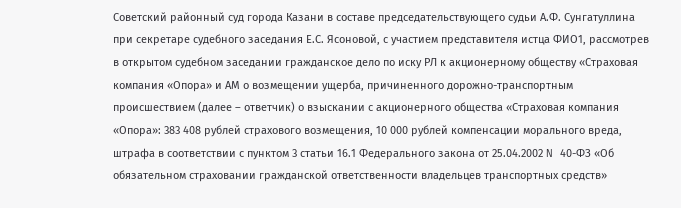Советский районный суд города Казани в составе председательствующего судьи А.Ф. Сунгатуллина при секретаре судебного заседания Е.С. Ясоновой, с участием представителя истца ФИО1, рассмотрев в открытом судебном заседании гражданское дело по иску РЛ к акционерному обществу «Страховая компания «Опора» и АМ о возмещении ущерба, причиненного дорожно-транспортным происшествием (далее – ответчик) о взыскании с акционерного общества «Страховая компания «Опора»: 383 408 рублей страхового возмещения, 10 000 рублей компенсации морального вреда, штрафа в соответствии с пунктом 3 статьи 16.1 Федерального закона от 25.04.2002 N 40-ФЗ «Об обязательном страховании гражданской ответственности владельцев транспортных средств»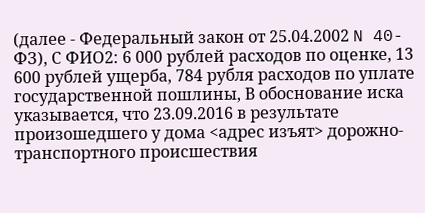(далее - Федеральный закон от 25.04.2002 N 40-ФЗ), С ФИО2: 6 000 рублей расходов по оценке, 13 600 рублей ущерба, 784 рубля расходов по уплате государственной пошлины, В обоснование иска указывается, что 23.09.2016 в результате произошедшего у дома <адрес изъят> дорожно-транспортного происшествия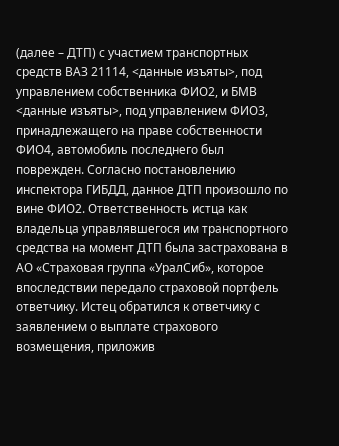(далее – ДТП) с участием транспортных средств ВАЗ 21114, <данные изъяты>, под управлением собственника ФИО2, и БМВ <данные изъяты>, под управлением ФИО3, принадлежащего на праве собственности ФИО4, автомобиль последнего был поврежден. Согласно постановлению инспектора ГИБДД, данное ДТП произошло по вине ФИО2. Ответственность истца как владельца управлявшегося им транспортного средства на момент ДТП была застрахована в АО «Страховая группа «УралСиб», которое впоследствии передало страховой портфель ответчику. Истец обратился к ответчику с заявлением о выплате страхового возмещения, приложив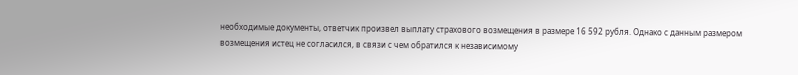необходимые документы, ответчик произвел выплату страхового возмещения в размере 16 592 рубля. Однако с данным размером возмещения истец не согласился, в связи с чем обратился к независимому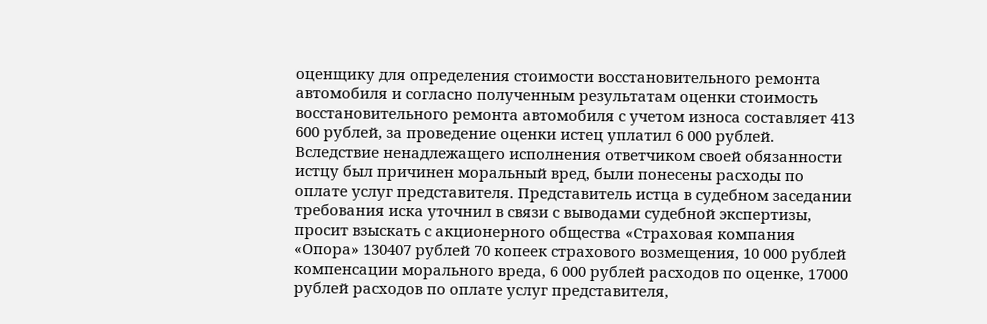оценщику для определения стоимости восстановительного ремонта автомобиля и согласно полученным результатам оценки стоимость восстановительного ремонта автомобиля с учетом износа составляет 413 600 рублей, за проведение оценки истец уплатил 6 000 рублей. Вследствие ненадлежащего исполнения ответчиком своей обязанности истцу был причинен моральный вред, были понесены расходы по оплате услуг представителя. Представитель истца в судебном заседании требования иска уточнил в связи с выводами судебной экспертизы, просит взыскать с акционерного общества «Страховая компания «Опора» 130407 рублей 70 копеек страхового возмещения, 10 000 рублей компенсации морального вреда, 6 000 рублей расходов по оценке, 17000 рублей расходов по оплате услуг представителя,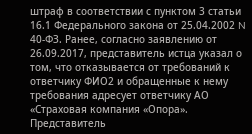штраф в соответствии с пунктом 3 статьи 16.1 Федерального закона от 25.04.2002 N 40-ФЗ. Ранее, согласно заявлению от 26.09.2017, представитель истца указал о том, что отказывается от требований к ответчику ФИО2 и обращенные к нему требования адресует ответчику АО «Страховая компания «Опора». Представитель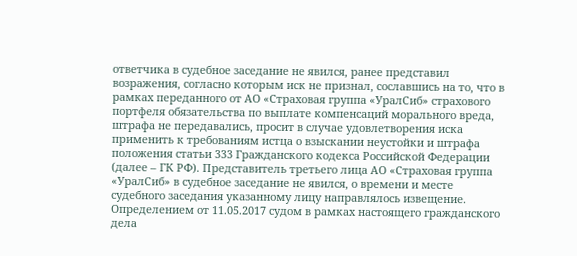ответчика в судебное заседание не явился, ранее представил возражения, согласно которым иск не признал, сославшись на то, что в рамках переданного от АО «Страховая группа «УралСиб» страхового портфеля обязательства по выплате компенсаций морального вреда, штрафа не передавались, просит в случае удовлетворения иска применить к требованиям истца о взыскании неустойки и штрафа положения статьи 333 Гражданского кодекса Российской Федерации (далее – ГК РФ). Представитель третьего лица АО «Страховая группа «УралСиб» в судебное заседание не явился, о времени и месте судебного заседания указанному лицу направлялось извещение. Определением от 11.05.2017 судом в рамках настоящего гражданского дела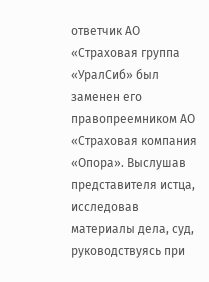ответчик АО «Страховая группа «УралСиб» был заменен его правопреемником АО «Страховая компания «Опора». Выслушав представителя истца, исследовав материалы дела, суд, руководствуясь при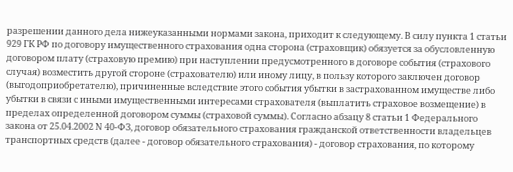разрешении данного дела нижеуказанными нормами закона, приходит к следующему. В силу пункта 1 статьи 929 ГК РФ по договору имущественного страхования одна сторона (страховщик) обязуется за обусловленную договором плату (страховую премию) при наступлении предусмотренного в договоре события (страхового случая) возместить другой стороне (страхователю) или иному лицу, в пользу которого заключен договор (выгодоприобретателю), причиненные вследствие этого события убытки в застрахованном имуществе либо убытки в связи с иными имущественными интересами страхователя (выплатить страховое возмещение) в пределах определенной договором суммы (страховой суммы). Согласно абзацу 8 статьи 1 Федерального закона от 25.04.2002 N 40-ФЗ, договор обязательного страхования гражданской ответственности владельцев транспортных средств (далее - договор обязательного страхования) - договор страхования, по которому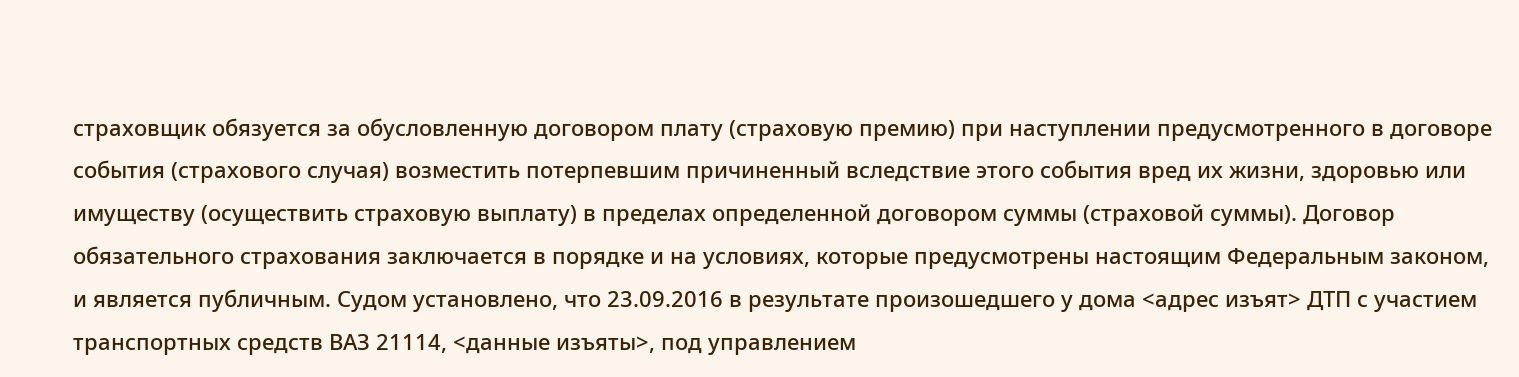страховщик обязуется за обусловленную договором плату (страховую премию) при наступлении предусмотренного в договоре события (страхового случая) возместить потерпевшим причиненный вследствие этого события вред их жизни, здоровью или имуществу (осуществить страховую выплату) в пределах определенной договором суммы (страховой суммы). Договор обязательного страхования заключается в порядке и на условиях, которые предусмотрены настоящим Федеральным законом, и является публичным. Судом установлено, что 23.09.2016 в результате произошедшего у дома <адрес изъят> ДТП с участием транспортных средств ВАЗ 21114, <данные изъяты>, под управлением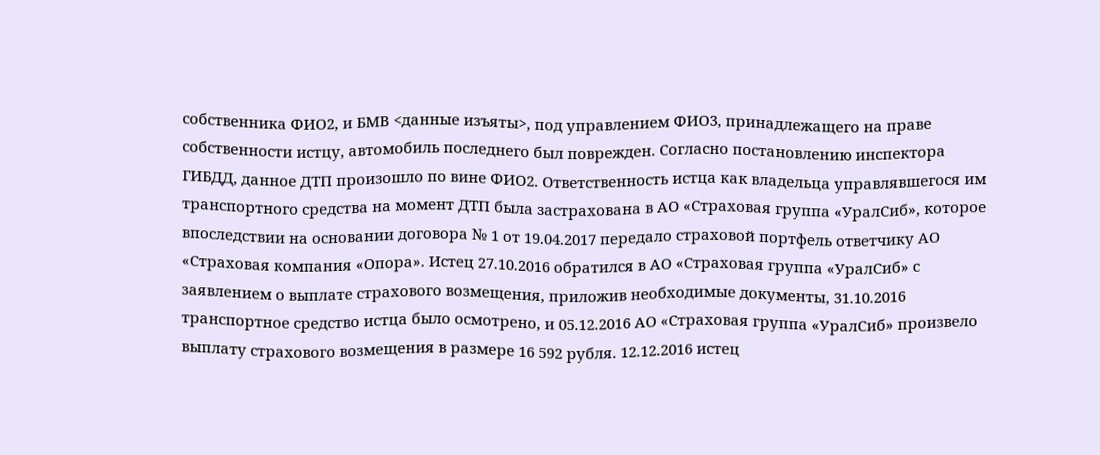собственника ФИО2, и БМВ <данные изъяты>, под управлением ФИО3, принадлежащего на праве собственности истцу, автомобиль последнего был поврежден. Согласно постановлению инспектора ГИБДД, данное ДТП произошло по вине ФИО2. Ответственность истца как владельца управлявшегося им транспортного средства на момент ДТП была застрахована в АО «Страховая группа «УралСиб», которое впоследствии на основании договора № 1 от 19.04.2017 передало страховой портфель ответчику АО «Страховая компания «Опора». Истец 27.10.2016 обратился в АО «Страховая группа «УралСиб» с заявлением о выплате страхового возмещения, приложив необходимые документы, 31.10.2016 транспортное средство истца было осмотрено, и 05.12.2016 АО «Страховая группа «УралСиб» произвело выплату страхового возмещения в размере 16 592 рубля. 12.12.2016 истец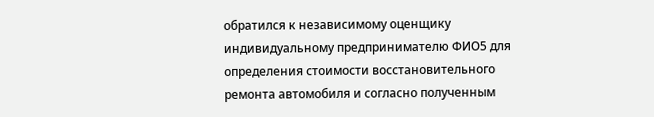обратился к независимому оценщику индивидуальному предпринимателю ФИО5 для определения стоимости восстановительного ремонта автомобиля и согласно полученным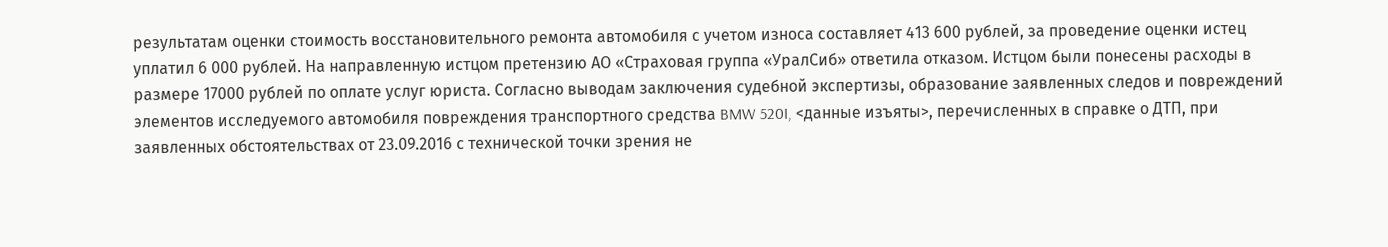результатам оценки стоимость восстановительного ремонта автомобиля с учетом износа составляет 413 600 рублей, за проведение оценки истец уплатил 6 000 рублей. На направленную истцом претензию АО «Страховая группа «УралСиб» ответила отказом. Истцом были понесены расходы в размере 17000 рублей по оплате услуг юриста. Согласно выводам заключения судебной экспертизы, образование заявленных следов и повреждений элементов исследуемого автомобиля повреждения транспортного средства BMW 520I, <данные изъяты>, перечисленных в справке о ДТП, при заявленных обстоятельствах от 23.09.2016 с технической точки зрения не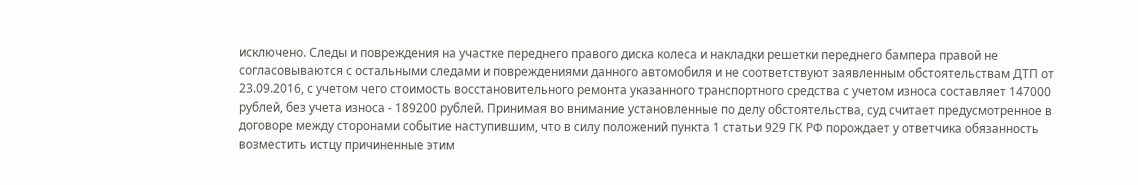исключено. Следы и повреждения на участке переднего правого диска колеса и накладки решетки переднего бампера правой не согласовываются с остальными следами и повреждениями данного автомобиля и не соответствуют заявленным обстоятельствам ДТП от 23.09.2016, с учетом чего стоимость восстановительного ремонта указанного транспортного средства с учетом износа составляет 147000 рублей, без учета износа - 189200 рублей. Принимая во внимание установленные по делу обстоятельства, суд считает предусмотренное в договоре между сторонами событие наступившим, что в силу положений пункта 1 статьи 929 ГК РФ порождает у ответчика обязанность возместить истцу причиненные этим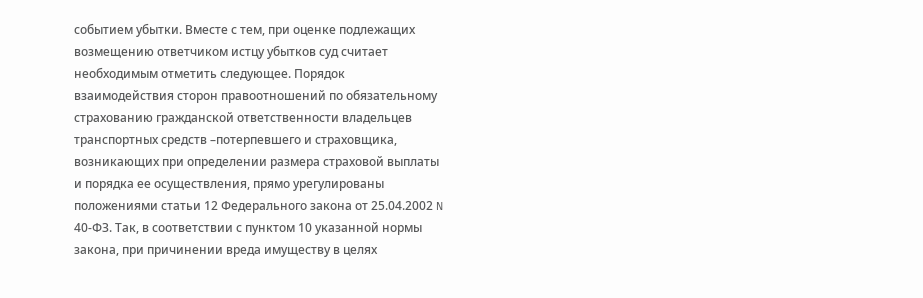событием убытки. Вместе с тем, при оценке подлежащих возмещению ответчиком истцу убытков суд считает необходимым отметить следующее. Порядок взаимодействия сторон правоотношений по обязательному страхованию гражданской ответственности владельцев транспортных средств –потерпевшего и страховщика, возникающих при определении размера страховой выплаты и порядка ее осуществления, прямо урегулированы положениями статьи 12 Федерального закона от 25.04.2002 N 40-ФЗ. Так, в соответствии с пунктом 10 указанной нормы закона, при причинении вреда имуществу в целях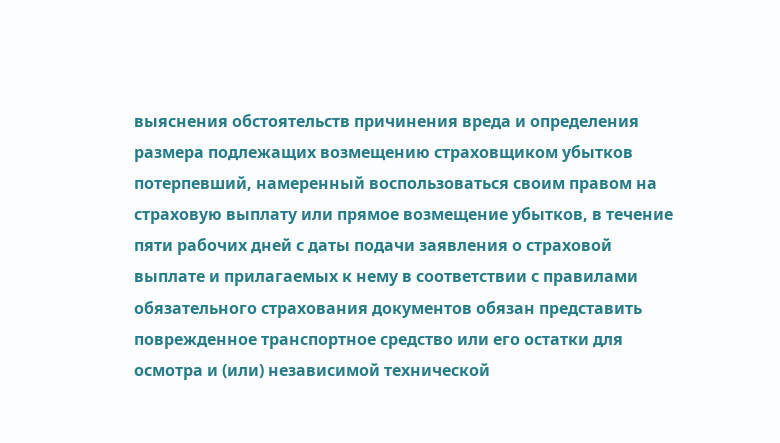выяснения обстоятельств причинения вреда и определения размера подлежащих возмещению страховщиком убытков потерпевший, намеренный воспользоваться своим правом на страховую выплату или прямое возмещение убытков, в течение пяти рабочих дней с даты подачи заявления о страховой выплате и прилагаемых к нему в соответствии с правилами обязательного страхования документов обязан представить поврежденное транспортное средство или его остатки для осмотра и (или) независимой технической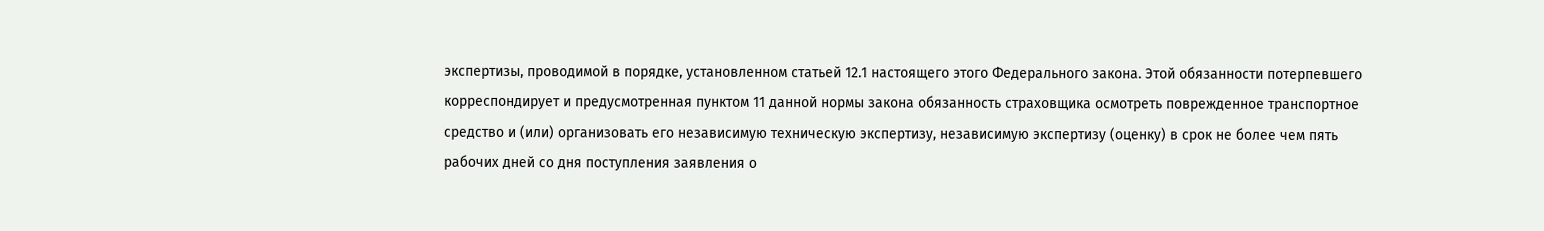экспертизы, проводимой в порядке, установленном статьей 12.1 настоящего этого Федерального закона. Этой обязанности потерпевшего корреспондирует и предусмотренная пунктом 11 данной нормы закона обязанность страховщика осмотреть поврежденное транспортное средство и (или) организовать его независимую техническую экспертизу, независимую экспертизу (оценку) в срок не более чем пять рабочих дней со дня поступления заявления о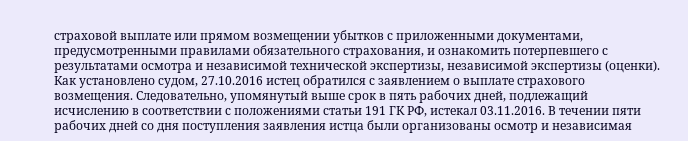страховой выплате или прямом возмещении убытков с приложенными документами, предусмотренными правилами обязательного страхования, и ознакомить потерпевшего с результатами осмотра и независимой технической экспертизы, независимой экспертизы (оценки). Как установлено судом, 27.10.2016 истец обратился с заявлением о выплате страхового возмещения. Следовательно, упомянутый выше срок в пять рабочих дней, подлежащий исчислению в соответствии с положениями статьи 191 ГК РФ, истекал 03.11.2016. В течении пяти рабочих дней со дня поступления заявления истца были организованы осмотр и независимая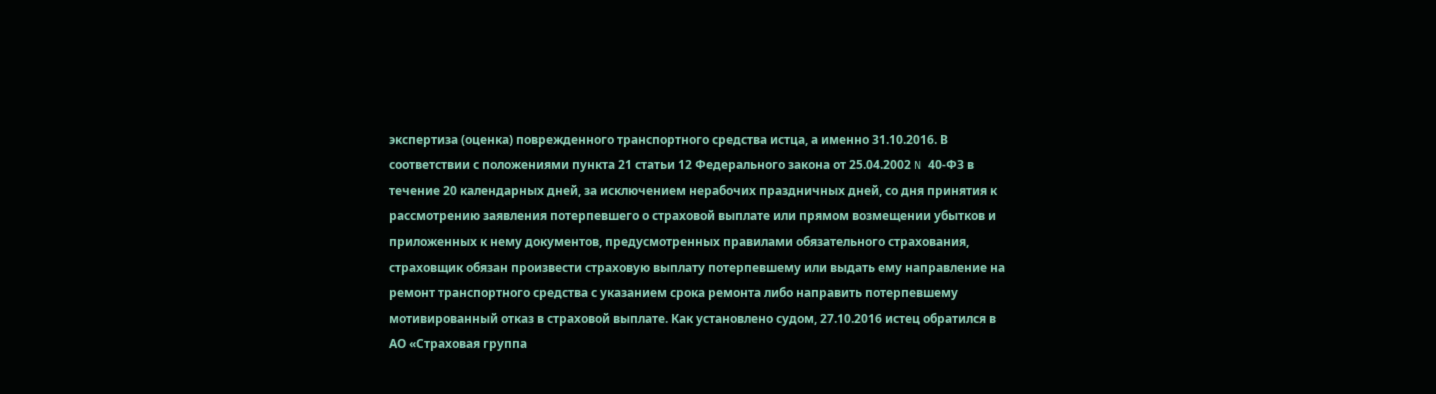экспертиза (оценка) поврежденного транспортного средства истца, а именно 31.10.2016. В соответствии с положениями пункта 21 статьи 12 Федерального закона от 25.04.2002 N 40-ФЗ в течение 20 календарных дней, за исключением нерабочих праздничных дней, со дня принятия к рассмотрению заявления потерпевшего о страховой выплате или прямом возмещении убытков и приложенных к нему документов, предусмотренных правилами обязательного страхования, страховщик обязан произвести страховую выплату потерпевшему или выдать ему направление на ремонт транспортного средства с указанием срока ремонта либо направить потерпевшему мотивированный отказ в страховой выплате. Как установлено судом, 27.10.2016 истец обратился в АО «Страховая группа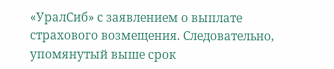«УралСиб» с заявлением о выплате страхового возмещения. Следовательно, упомянутый выше срок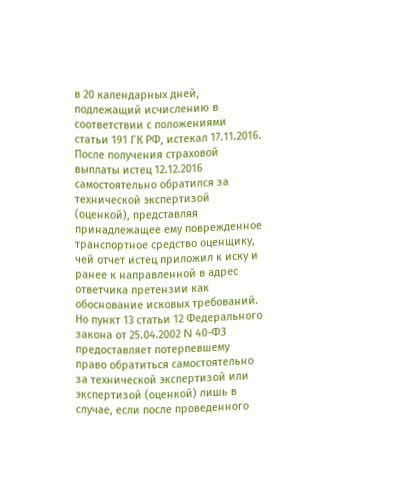в 20 календарных дней, подлежащий исчислению в соответствии с положениями статьи 191 ГК РФ, истекал 17.11.2016. После получения страховой выплаты истец 12.12.2016 самостоятельно обратился за технической экспертизой (оценкой), представляя принадлежащее ему поврежденное транспортное средство оценщику, чей отчет истец приложил к иску и ранее к направленной в адрес ответчика претензии как обоснование исковых требований. Но пункт 13 статьи 12 Федерального закона от 25.04.2002 N 40-ФЗ предоставляет потерпевшему право обратиться самостоятельно за технической экспертизой или экспертизой (оценкой) лишь в случае, если после проведенного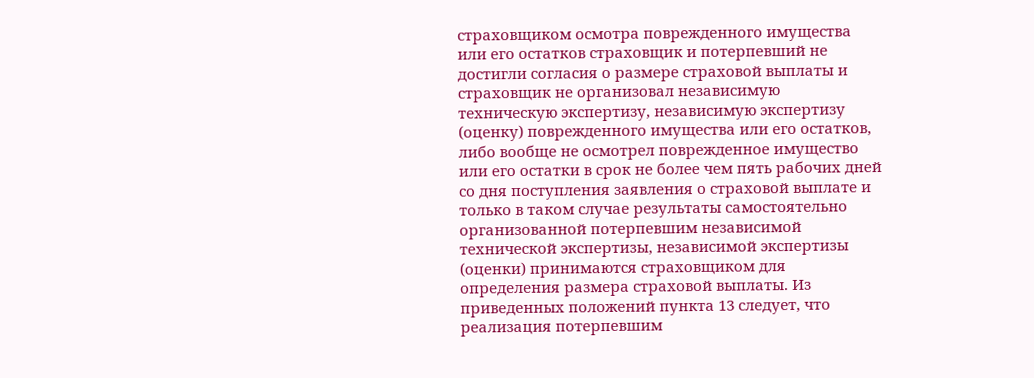страховщиком осмотра поврежденного имущества или его остатков страховщик и потерпевший не достигли согласия о размере страховой выплаты и страховщик не организовал независимую техническую экспертизу, независимую экспертизу (оценку) поврежденного имущества или его остатков, либо вообще не осмотрел поврежденное имущество или его остатки в срок не более чем пять рабочих дней со дня поступления заявления о страховой выплате и только в таком случае результаты самостоятельно организованной потерпевшим независимой технической экспертизы, независимой экспертизы (оценки) принимаются страховщиком для определения размера страховой выплаты. Из приведенных положений пункта 13 следует, что реализация потерпевшим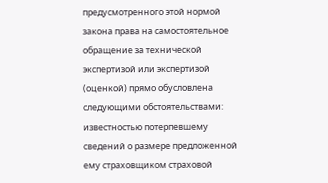предусмотренного этой нормой закона права на самостоятельное обращение за технической экспертизой или экспертизой (оценкой) прямо обусловлена следующими обстоятельствами: известностью потерпевшему сведений о размере предложенной ему страховщиком страховой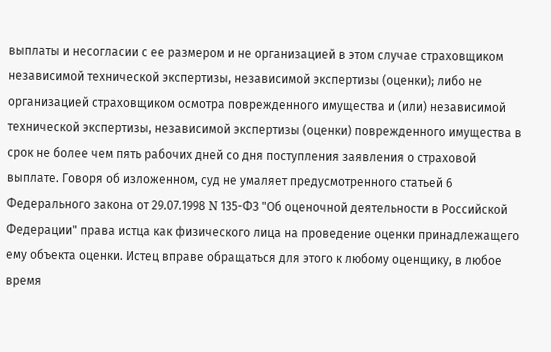выплаты и несогласии с ее размером и не организацией в этом случае страховщиком независимой технической экспертизы, независимой экспертизы (оценки); либо не организацией страховщиком осмотра поврежденного имущества и (или) независимой технической экспертизы, независимой экспертизы (оценки) поврежденного имущества в срок не более чем пять рабочих дней со дня поступления заявления о страховой выплате. Говоря об изложенном, суд не умаляет предусмотренного статьей 6 Федерального закона от 29.07.1998 N 135-ФЗ "Об оценочной деятельности в Российской Федерации" права истца как физического лица на проведение оценки принадлежащего ему объекта оценки. Истец вправе обращаться для этого к любому оценщику, в любое время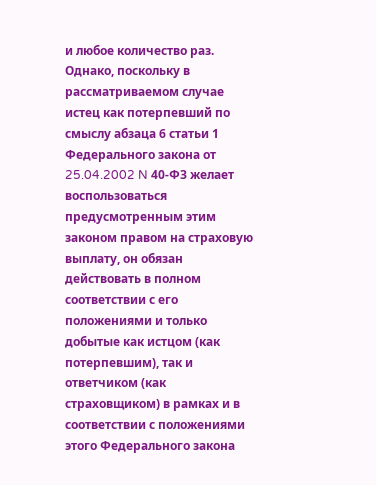и любое количество раз. Однако, поскольку в рассматриваемом случае истец как потерпевший по смыслу абзаца 6 статьи 1 Федерального закона от 25.04.2002 N 40-ФЗ желает воспользоваться предусмотренным этим законом правом на страховую выплату, он обязан действовать в полном соответствии с его положениями и только добытые как истцом (как потерпевшим), так и ответчиком (как страховщиком) в рамках и в соответствии с положениями этого Федерального закона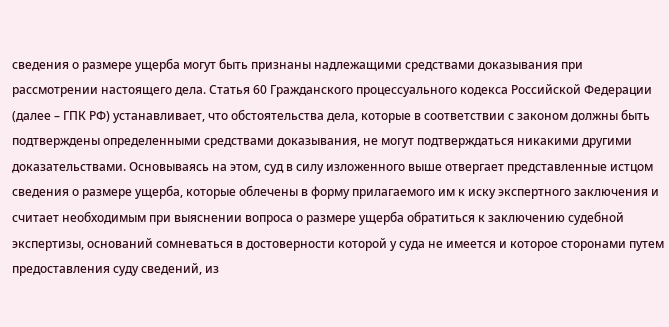сведения о размере ущерба могут быть признаны надлежащими средствами доказывания при рассмотрении настоящего дела. Статья 60 Гражданского процессуального кодекса Российской Федерации (далее – ГПК РФ) устанавливает, что обстоятельства дела, которые в соответствии с законом должны быть подтверждены определенными средствами доказывания, не могут подтверждаться никакими другими доказательствами. Основываясь на этом, суд в силу изложенного выше отвергает представленные истцом сведения о размере ущерба, которые облечены в форму прилагаемого им к иску экспертного заключения и считает необходимым при выяснении вопроса о размере ущерба обратиться к заключению судебной экспертизы, оснований сомневаться в достоверности которой у суда не имеется и которое сторонами путем предоставления суду сведений, из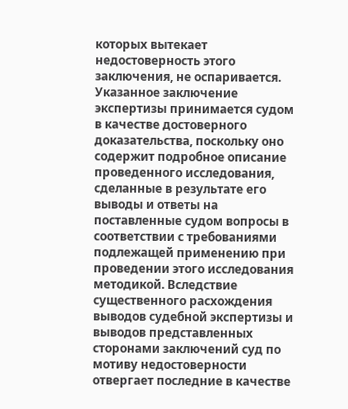которых вытекает недостоверность этого заключения, не оспаривается. Указанное заключение экспертизы принимается судом в качестве достоверного доказательства, поскольку оно содержит подробное описание проведенного исследования, сделанные в результате его выводы и ответы на поставленные судом вопросы в соответствии с требованиями подлежащей применению при проведении этого исследования методикой. Вследствие существенного расхождения выводов судебной экспертизы и выводов представленных сторонами заключений суд по мотиву недостоверности отвергает последние в качестве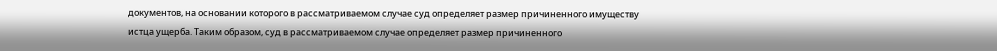документов, на основании которого в рассматриваемом случае суд определяет размер причиненного имуществу истца ущерба. Таким образом, суд в рассматриваемом случае определяет размер причиненного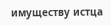имуществу истца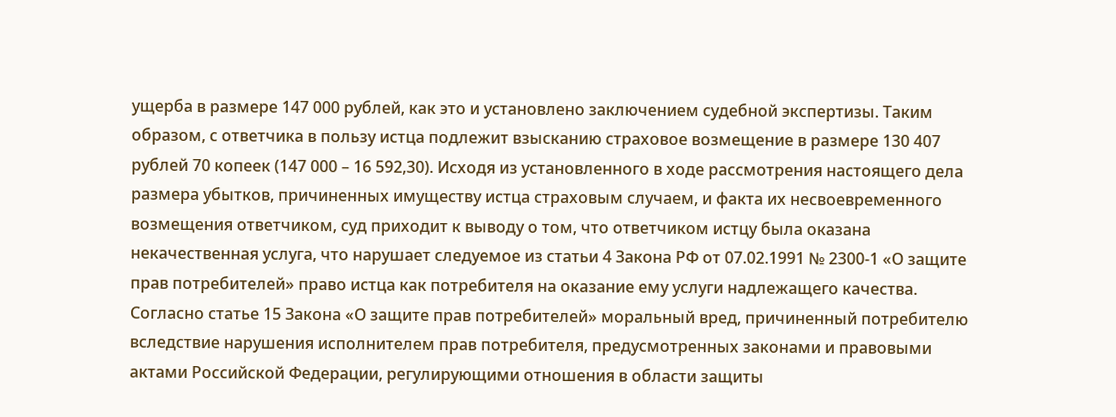ущерба в размере 147 000 рублей, как это и установлено заключением судебной экспертизы. Таким образом, с ответчика в пользу истца подлежит взысканию страховое возмещение в размере 130 407 рублей 70 копеек (147 000 – 16 592,30). Исходя из установленного в ходе рассмотрения настоящего дела размера убытков, причиненных имуществу истца страховым случаем, и факта их несвоевременного возмещения ответчиком, суд приходит к выводу о том, что ответчиком истцу была оказана некачественная услуга, что нарушает следуемое из статьи 4 Закона РФ от 07.02.1991 № 2300-1 «О защите прав потребителей» право истца как потребителя на оказание ему услуги надлежащего качества. Согласно статье 15 Закона «О защите прав потребителей» моральный вред, причиненный потребителю вследствие нарушения исполнителем прав потребителя, предусмотренных законами и правовыми актами Российской Федерации, регулирующими отношения в области защиты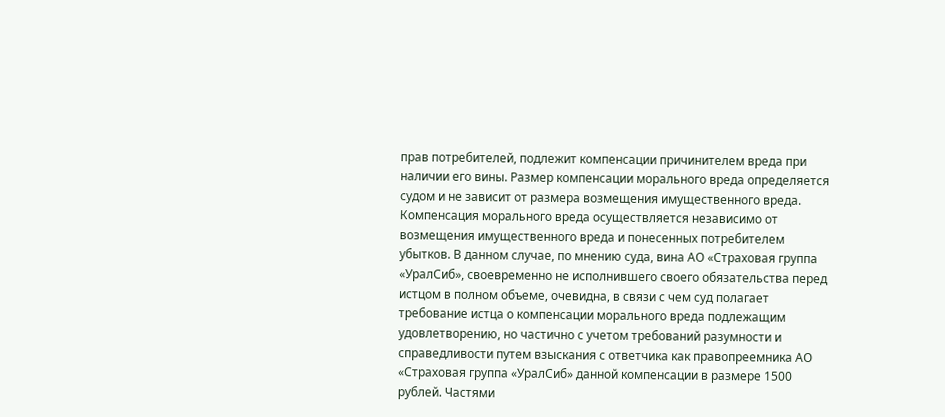прав потребителей, подлежит компенсации причинителем вреда при наличии его вины. Размер компенсации морального вреда определяется судом и не зависит от размера возмещения имущественного вреда. Компенсация морального вреда осуществляется независимо от возмещения имущественного вреда и понесенных потребителем убытков. В данном случае, по мнению суда, вина АО «Страховая группа «УралСиб», своевременно не исполнившего своего обязательства перед истцом в полном объеме, очевидна, в связи с чем суд полагает требование истца о компенсации морального вреда подлежащим удовлетворению, но частично с учетом требований разумности и справедливости путем взыскания с ответчика как правопреемника АО «Страховая группа «УралСиб» данной компенсации в размере 1500 рублей. Частями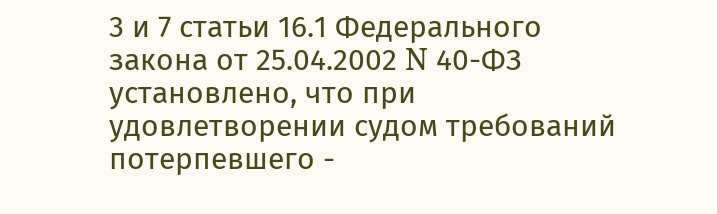3 и 7 статьи 16.1 Федерального закона от 25.04.2002 N 40-ФЗ установлено, что при удовлетворении судом требований потерпевшего -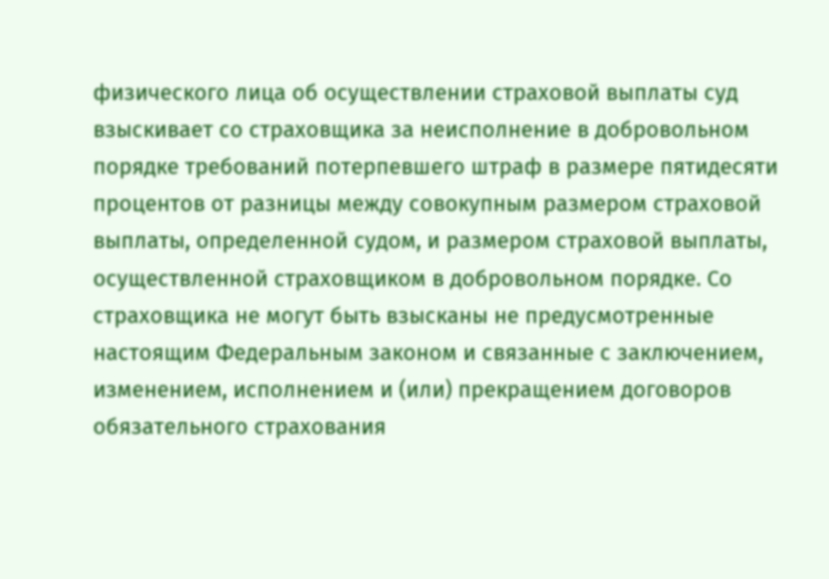физического лица об осуществлении страховой выплаты суд взыскивает со страховщика за неисполнение в добровольном порядке требований потерпевшего штраф в размере пятидесяти процентов от разницы между совокупным размером страховой выплаты, определенной судом, и размером страховой выплаты, осуществленной страховщиком в добровольном порядке. Со страховщика не могут быть взысканы не предусмотренные настоящим Федеральным законом и связанные с заключением, изменением, исполнением и (или) прекращением договоров обязательного страхования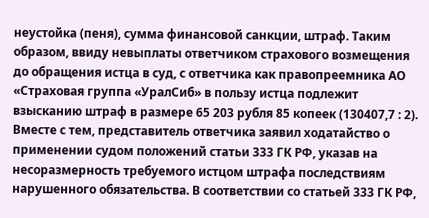неустойка (пеня), сумма финансовой санкции, штраф. Таким образом, ввиду невыплаты ответчиком страхового возмещения до обращения истца в суд, с ответчика как правопреемника АО «Страховая группа «УралСиб» в пользу истца подлежит взысканию штраф в размере 65 203 рубля 85 копеек (130407,7 : 2). Вместе с тем, представитель ответчика заявил ходатайство о применении судом положений статьи 333 ГК РФ, указав на несоразмерность требуемого истцом штрафа последствиям нарушенного обязательства. В соответствии со статьей 333 ГК РФ,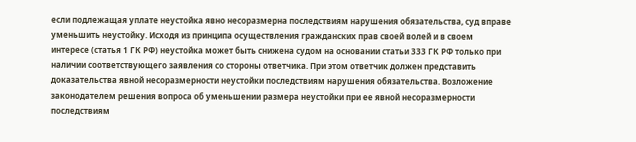если подлежащая уплате неустойка явно несоразмерна последствиям нарушения обязательства, суд вправе уменьшить неустойку. Исходя из принципа осуществления гражданских прав своей волей и в своем интересе (статья 1 ГК РФ) неустойка может быть снижена судом на основании статьи 333 ГК РФ только при наличии соответствующего заявления со стороны ответчика. При этом ответчик должен представить доказательства явной несоразмерности неустойки последствиям нарушения обязательства. Возложение законодателем решения вопроса об уменьшении размера неустойки при ее явной несоразмерности последствиям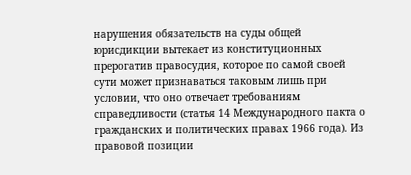нарушения обязательств на суды общей юрисдикции вытекает из конституционных прерогатив правосудия, которое по самой своей сути может признаваться таковым лишь при условии, что оно отвечает требованиям справедливости (статья 14 Международного пакта о гражданских и политических правах 1966 года). Из правовой позиции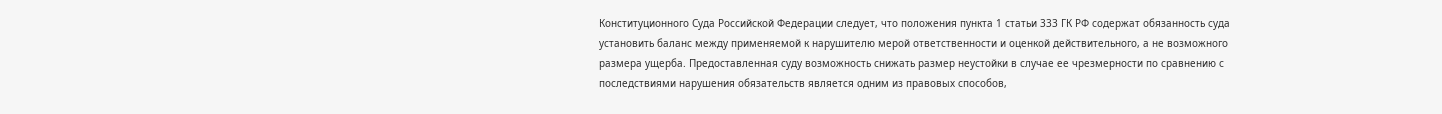Конституционного Суда Российской Федерации следует, что положения пункта 1 статьи 333 ГК РФ содержат обязанность суда установить баланс между применяемой к нарушителю мерой ответственности и оценкой действительного, а не возможного размера ущерба. Предоставленная суду возможность снижать размер неустойки в случае ее чрезмерности по сравнению с последствиями нарушения обязательств является одним из правовых способов,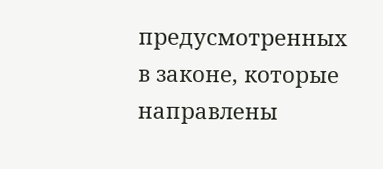предусмотренных в законе, которые направлены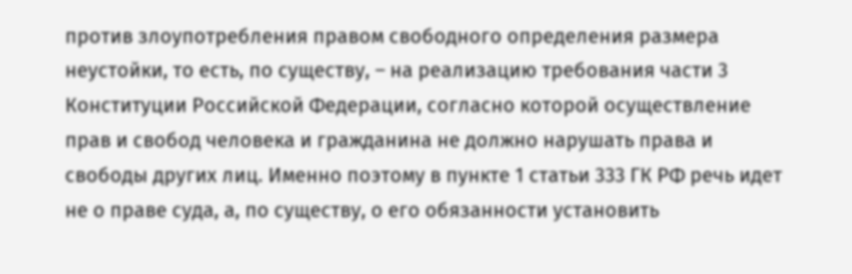против злоупотребления правом свободного определения размера неустойки, то есть, по существу, – на реализацию требования части 3 Конституции Российской Федерации, согласно которой осуществление прав и свобод человека и гражданина не должно нарушать права и свободы других лиц. Именно поэтому в пункте 1 статьи 333 ГК РФ речь идет не о праве суда, а, по существу, о его обязанности установить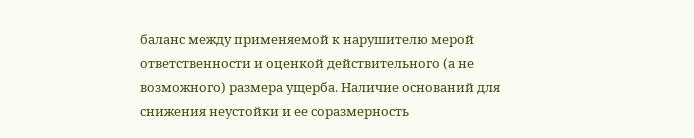баланс между применяемой к нарушителю мерой ответственности и оценкой действительного (а не возможного) размера ущерба. Наличие оснований для снижения неустойки и ее соразмерность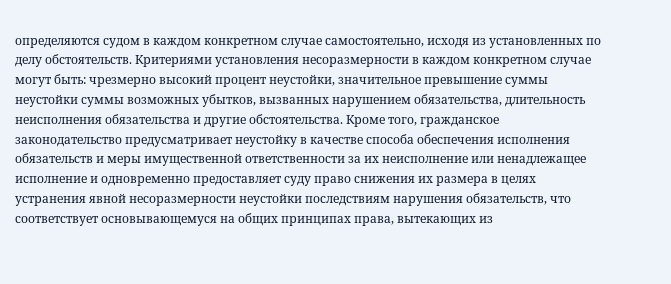определяются судом в каждом конкретном случае самостоятельно, исходя из установленных по делу обстоятельств. Критериями установления несоразмерности в каждом конкретном случае могут быть: чрезмерно высокий процент неустойки, значительное превышение суммы неустойки суммы возможных убытков, вызванных нарушением обязательства, длительность неисполнения обязательства и другие обстоятельства. Кроме того, гражданское законодательство предусматривает неустойку в качестве способа обеспечения исполнения обязательств и меры имущественной ответственности за их неисполнение или ненадлежащее исполнение и одновременно предоставляет суду право снижения их размера в целях устранения явной несоразмерности неустойки последствиям нарушения обязательств, что соответствует основывающемуся на общих принципах права, вытекающих из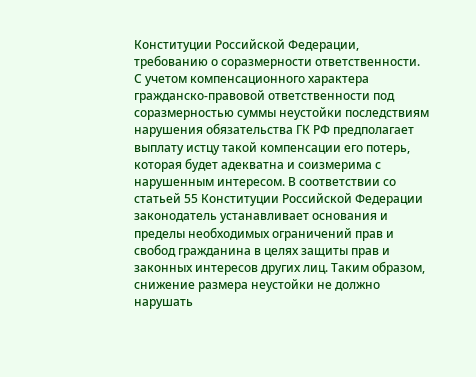Конституции Российской Федерации, требованию о соразмерности ответственности. С учетом компенсационного характера гражданско-правовой ответственности под соразмерностью суммы неустойки последствиям нарушения обязательства ГК РФ предполагает выплату истцу такой компенсации его потерь, которая будет адекватна и соизмерима с нарушенным интересом. В соответствии со статьей 55 Конституции Российской Федерации законодатель устанавливает основания и пределы необходимых ограничений прав и свобод гражданина в целях защиты прав и законных интересов других лиц. Таким образом, снижение размера неустойки не должно нарушать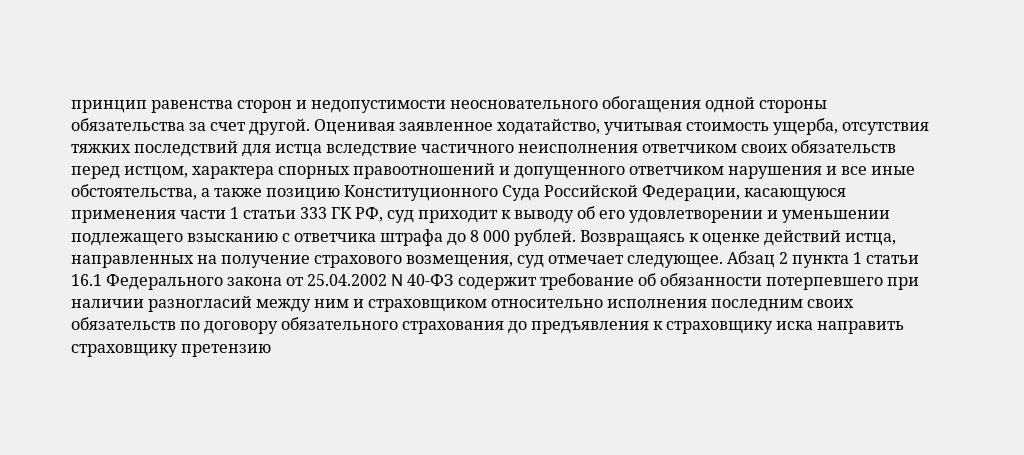принцип равенства сторон и недопустимости неосновательного обогащения одной стороны обязательства за счет другой. Оценивая заявленное ходатайство, учитывая стоимость ущерба, отсутствия тяжких последствий для истца вследствие частичного неисполнения ответчиком своих обязательств перед истцом, характера спорных правоотношений и допущенного ответчиком нарушения и все иные обстоятельства, а также позицию Конституционного Суда Российской Федерации, касающуюся применения части 1 статьи 333 ГК РФ, суд приходит к выводу об его удовлетворении и уменьшении подлежащего взысканию с ответчика штрафа до 8 000 рублей. Возвращаясь к оценке действий истца, направленных на получение страхового возмещения, суд отмечает следующее. Абзац 2 пункта 1 статьи 16.1 Федерального закона от 25.04.2002 N 40-ФЗ содержит требование об обязанности потерпевшего при наличии разногласий между ним и страховщиком относительно исполнения последним своих обязательств по договору обязательного страхования до предъявления к страховщику иска направить страховщику претензию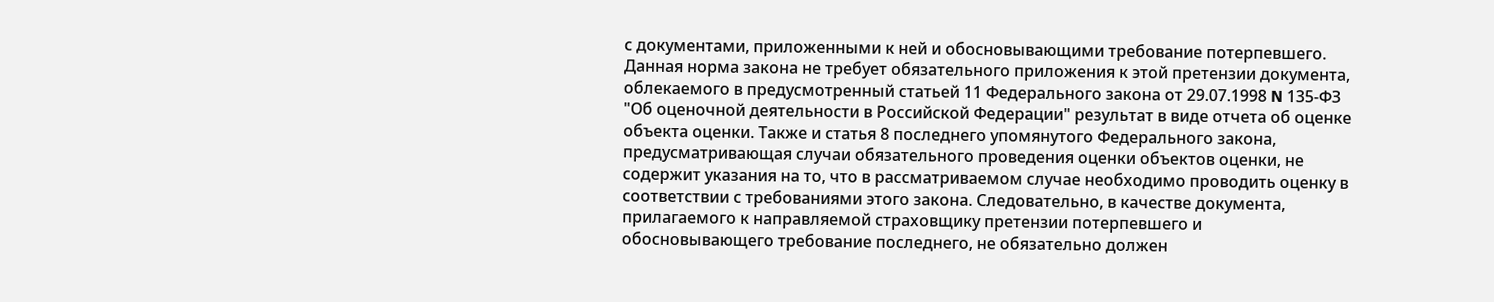с документами, приложенными к ней и обосновывающими требование потерпевшего. Данная норма закона не требует обязательного приложения к этой претензии документа, облекаемого в предусмотренный статьей 11 Федерального закона от 29.07.1998 N 135-ФЗ "Об оценочной деятельности в Российской Федерации" результат в виде отчета об оценке объекта оценки. Также и статья 8 последнего упомянутого Федерального закона, предусматривающая случаи обязательного проведения оценки объектов оценки, не содержит указания на то, что в рассматриваемом случае необходимо проводить оценку в соответствии с требованиями этого закона. Следовательно, в качестве документа, прилагаемого к направляемой страховщику претензии потерпевшего и обосновывающего требование последнего, не обязательно должен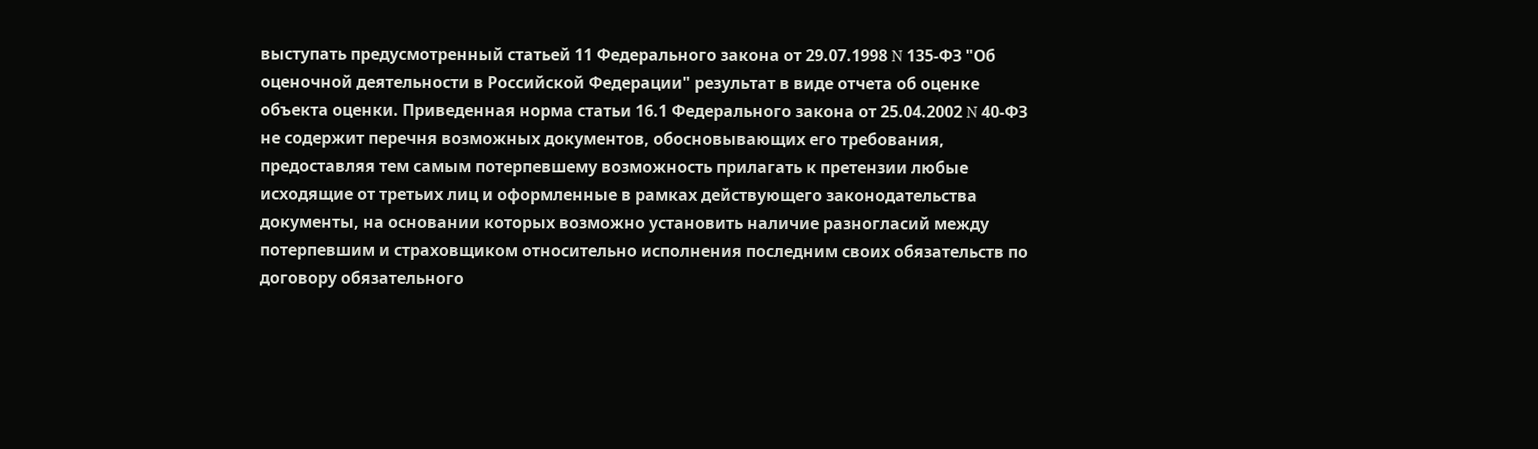выступать предусмотренный статьей 11 Федерального закона от 29.07.1998 N 135-ФЗ "Об оценочной деятельности в Российской Федерации" результат в виде отчета об оценке объекта оценки. Приведенная норма статьи 16.1 Федерального закона от 25.04.2002 N 40-ФЗ не содержит перечня возможных документов, обосновывающих его требования, предоставляя тем самым потерпевшему возможность прилагать к претензии любые исходящие от третьих лиц и оформленные в рамках действующего законодательства документы, на основании которых возможно установить наличие разногласий между потерпевшим и страховщиком относительно исполнения последним своих обязательств по договору обязательного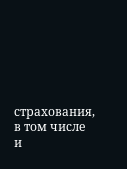страхования, в том числе и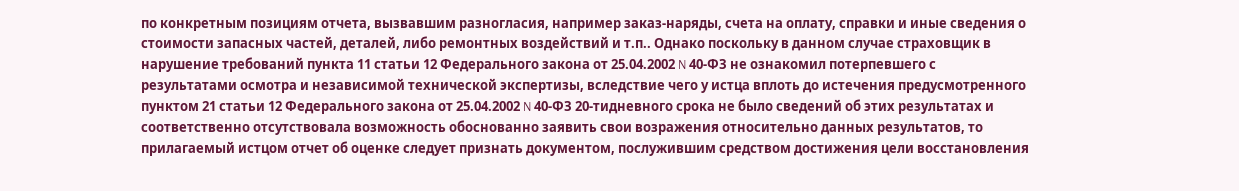по конкретным позициям отчета, вызвавшим разногласия, например заказ-наряды, счета на оплату, справки и иные сведения о стоимости запасных частей, деталей, либо ремонтных воздействий и т.п.. Однако поскольку в данном случае страховщик в нарушение требований пункта 11 статьи 12 Федерального закона от 25.04.2002 N 40-ФЗ не ознакомил потерпевшего с результатами осмотра и независимой технической экспертизы, вследствие чего у истца вплоть до истечения предусмотренного пунктом 21 статьи 12 Федерального закона от 25.04.2002 N 40-ФЗ 20-тидневного срока не было сведений об этих результатах и соответственно отсутствовала возможность обоснованно заявить свои возражения относительно данных результатов, то прилагаемый истцом отчет об оценке следует признать документом, послужившим средством достижения цели восстановления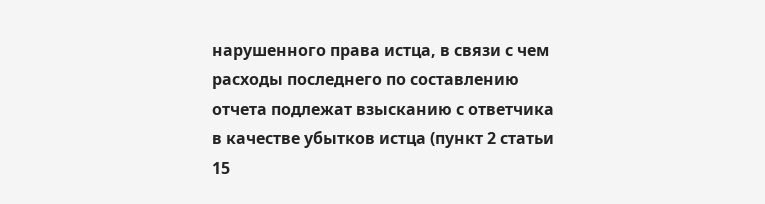нарушенного права истца, в связи с чем расходы последнего по составлению отчета подлежат взысканию с ответчика в качестве убытков истца (пункт 2 статьи 15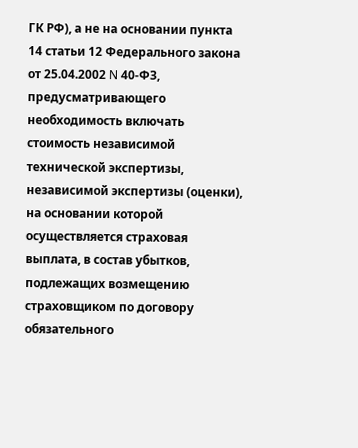ГК РФ), а не на основании пункта 14 статьи 12 Федерального закона от 25.04.2002 N 40-ФЗ, предусматривающего необходимость включать стоимость независимой технической экспертизы, независимой экспертизы (оценки), на основании которой осуществляется страховая выплата, в состав убытков, подлежащих возмещению страховщиком по договору обязательного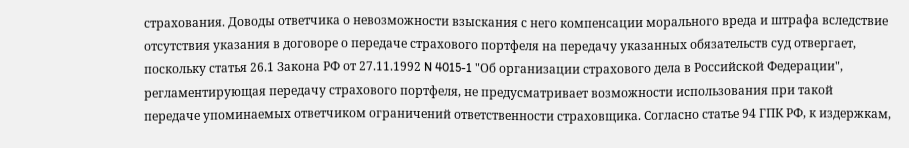страхования. Доводы ответчика о невозможности взыскания с него компенсации морального вреда и штрафа вследствие отсутствия указания в договоре о передаче страхового портфеля на передачу указанных обязательств суд отвергает, поскольку статья 26.1 Закона РФ от 27.11.1992 N 4015-1 "Об организации страхового дела в Российской Федерации", регламентирующая передачу страхового портфеля, не предусматривает возможности использования при такой передаче упоминаемых ответчиком ограничений ответственности страховщика. Согласно статье 94 ГПК РФ, к издержкам,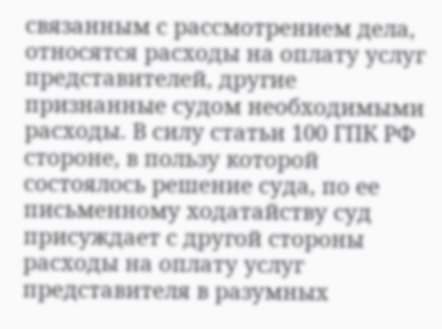связанным с рассмотрением дела, относятся расходы на оплату услуг представителей, другие признанные судом необходимыми расходы. В силу статьи 100 ГПК РФ стороне, в пользу которой состоялось решение суда, по ее письменному ходатайству суд присуждает с другой стороны расходы на оплату услуг представителя в разумных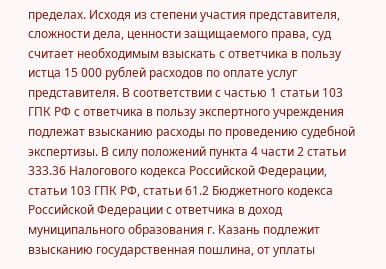пределах. Исходя из степени участия представителя, сложности дела, ценности защищаемого права, суд считает необходимым взыскать с ответчика в пользу истца 15 000 рублей расходов по оплате услуг представителя. В соответствии с частью 1 статьи 103 ГПК РФ с ответчика в пользу экспертного учреждения подлежат взысканию расходы по проведению судебной экспертизы. В силу положений пункта 4 части 2 статьи 333.36 Налогового кодекса Российской Федерации, статьи 103 ГПК РФ, статьи 61.2 Бюджетного кодекса Российской Федерации с ответчика в доход муниципального образования г. Казань подлежит взысканию государственная пошлина, от уплаты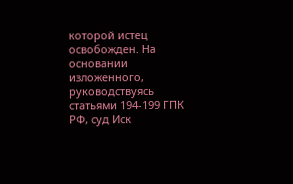которой истец освобожден. На основании изложенного, руководствуясь статьями 194-199 ГПК РФ, суд Иск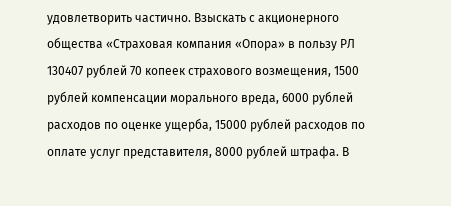удовлетворить частично. Взыскать с акционерного общества «Страховая компания «Опора» в пользу РЛ 130407 рублей 70 копеек страхового возмещения, 1500 рублей компенсации морального вреда, 6000 рублей расходов по оценке ущерба, 15000 рублей расходов по оплате услуг представителя, 8000 рублей штрафа. В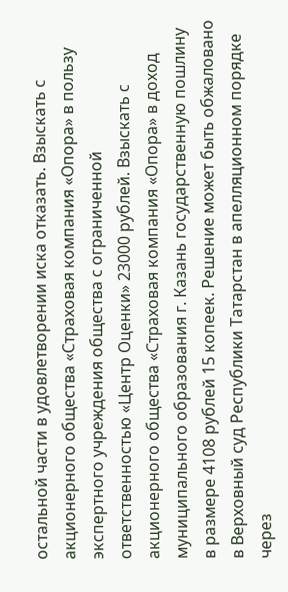остальной части в удовлетворении иска отказать. Взыскать с акционерного общества «Страховая компания «Опора» в пользу экспертного учреждения общества с ограниченной ответственностью «Центр Оценки» 23000 рублей. Взыскать с акционерного общества «Страховая компания «Опора» в доход муниципального образования г. Казань государственную пошлину в размере 4108 рублей 15 копеек. Решение может быть обжаловано в Верховный суд Республики Татарстан в апелляционном порядке через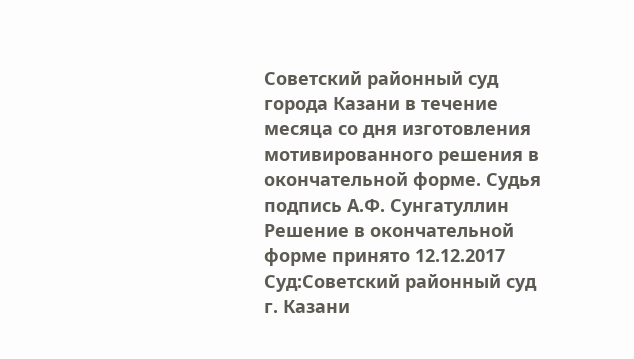Советский районный суд города Казани в течение месяца со дня изготовления мотивированного решения в окончательной форме. Судья подпись А.Ф. Сунгатуллин Решение в окончательной форме принято 12.12.2017 Суд:Советский районный суд г. Казани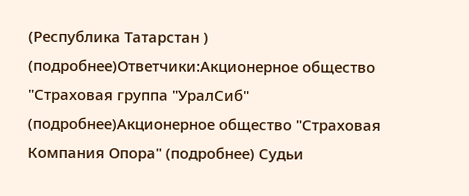(Республика Татарстан ) (подробнее)Ответчики:Акционерное общество "Страховая группа "УралСиб" (подробнее)Акционерное общество "Страховая Компания Опора" (подробнее) Судьи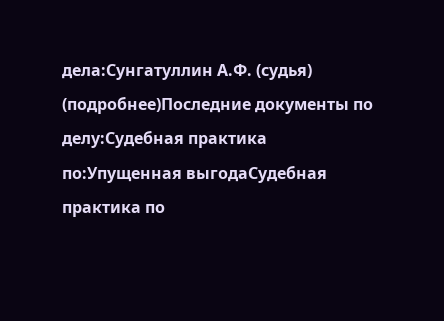дела:Сунгатуллин А.Ф. (судья) (подробнее)Последние документы по делу:Судебная практика по:Упущенная выгодаСудебная практика по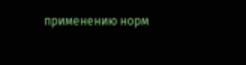применению норм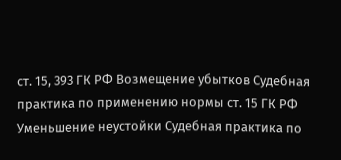ст. 15, 393 ГК РФ Возмещение убытков Судебная практика по применению нормы ст. 15 ГК РФ Уменьшение неустойки Судебная практика по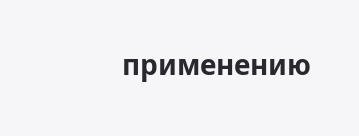применению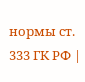нормы ст. 333 ГК РФ |